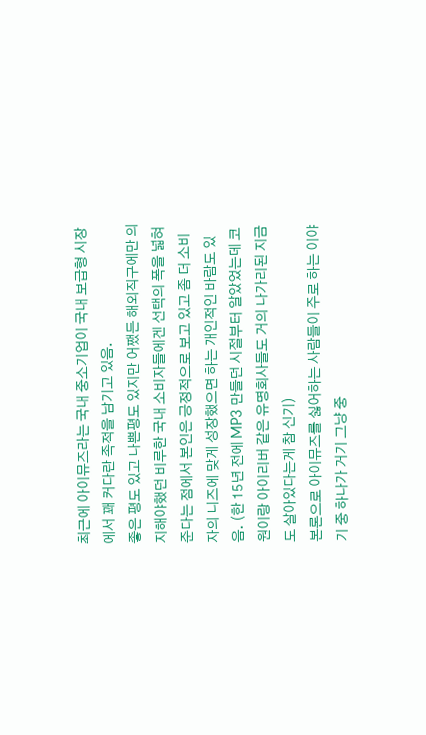최근에 아이뮤즈라는 국내 중소기업이 국내 보급형 시장에서 꽤 커다란 족적을 남기고 있음.
좋은 평도 있고 나쁜평도 있지만 어쨌든 해외직구에만 의지해야했던 비루한 국내 소비자들에겐 선택의 폭을 넓혀준다는 점에서 본인은 긍정적으로 보고 있고 좀 더 소비자의 니즈에 맞게 성장했으면 하는 개인적인 바람도 있음. (한 15년 전에 MP3 만들던 시절부터 알았었는데 코원이랑 아이리버 같은 유명회사들도 거의 나가리된 지금도 살아있다는게 참 신기)
본론으로 아이뮤즈를 싫어하는 사람들이 주로 하는 이야기 중 하나가 거기 그냥 중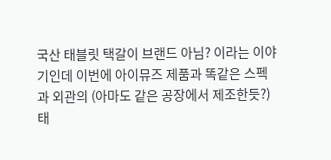국산 태블릿 택갈이 브랜드 아님? 이라는 이야기인데 이번에 아이뮤즈 제품과 똑같은 스펙과 외관의 (아마도 같은 공장에서 제조한듯?) 태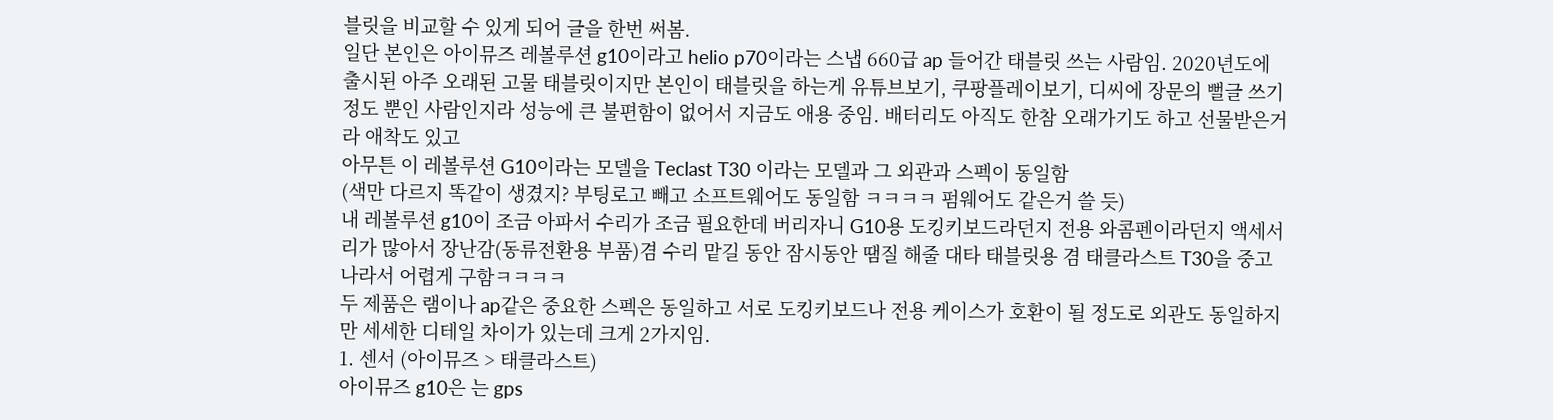블릿을 비교할 수 있게 되어 글을 한번 써봄.
일단 본인은 아이뮤즈 레볼루션 g10이라고 helio p70이라는 스냅 660급 ap 들어간 태블릿 쓰는 사람임. 2020년도에 출시된 아주 오래된 고물 태블릿이지만 본인이 태블릿을 하는게 유튜브보기, 쿠팡플레이보기, 디씨에 장문의 뻘글 쓰기 정도 뿐인 사람인지라 성능에 큰 불편함이 없어서 지금도 애용 중임. 배터리도 아직도 한참 오래가기도 하고 선물받은거라 애착도 있고
아무튼 이 레볼루션 G10이라는 모델을 Teclast T30 이라는 모델과 그 외관과 스펙이 동일함
(색만 다르지 똑같이 생겼지? 부팅로고 빼고 소프트웨어도 동일함 ㅋㅋㅋㅋ 펌웨어도 같은거 쓸 듯)
내 레볼루션 g10이 조금 아파서 수리가 조금 필요한데 버리자니 G10용 도킹키보드라던지 전용 와콤펜이라던지 액세서리가 많아서 장난감(동류전환용 부품)겸 수리 맡길 동안 잠시동안 땜질 해줄 대타 태블릿용 겸 태클라스트 T30을 중고나라서 어렵게 구함ㅋㅋㅋㅋ
두 제품은 램이나 ap같은 중요한 스펙은 동일하고 서로 도킹키보드나 전용 케이스가 호환이 될 정도로 외관도 동일하지만 세세한 디테일 차이가 있는데 크게 2가지임.
1. 센서 (아이뮤즈 > 태클라스트)
아이뮤즈 g10은 는 gps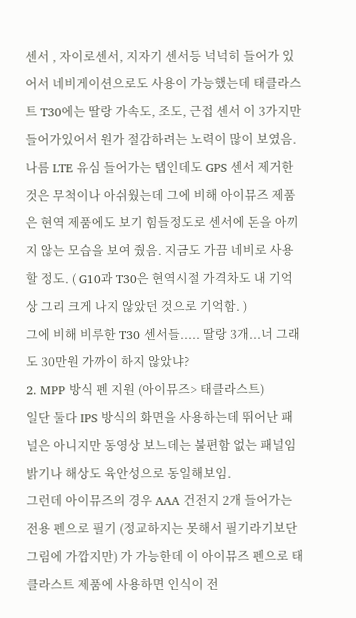센서 , 자이로센서, 지자기 센서등 넉넉히 들어가 있어서 네비게이션으로도 사용이 가능했는데 태클라스트 T30에는 딸랑 가속도, 조도, 근접 센서 이 3가지만 들어가있어서 원가 절감하려는 노력이 많이 보였음.
나름 LTE 유심 들어가는 탭인데도 GPS 센서 제거한 것은 무척이나 아쉬웠는데 그에 비해 아이뮤즈 제품은 현역 제품에도 보기 힘들정도로 센서에 돈을 아끼지 않는 모습을 보여 줬음. 지금도 가끔 네비로 사용할 정도. ( G10과 T30은 현역시절 가격차도 내 기억상 그리 크게 나지 않았던 것으로 기억함. )
그에 비해 비루한 T30 센서들..... 딸랑 3개...너 그래도 30만원 가까이 하지 않았냐?
2. MPP 방식 펜 지원 (아이뮤즈> 태클라스트)
일단 둘다 IPS 방식의 화면을 사용하는데 뛰어난 패널은 아니지만 동영상 보느데는 불편함 없는 패널임 밝기나 해상도 육안성으로 동일해보임.
그런데 아이뮤즈의 경우 AAA 건전지 2개 들어가는 전용 펜으로 필기 (정교하지는 못해서 필기라기보단 그림에 가깝지만) 가 가능한데 이 아이뮤즈 펜으로 태클라스트 제품에 사용하면 인식이 전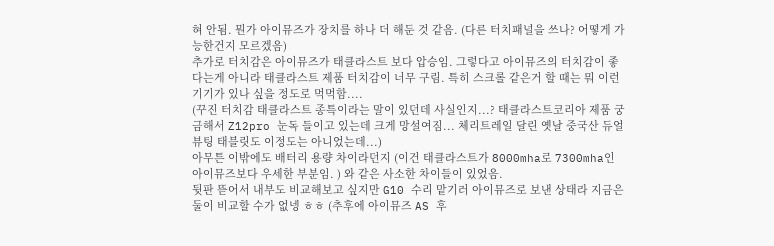혀 안됨. 뭔가 아이뮤즈가 장치를 하나 더 해둔 것 같음. (다른 터치패널을 쓰나? 어떻게 가능한건지 모르겠음)
추가로 터치감은 아이뮤즈가 태클라스트 보다 압승임. 그렇다고 아이뮤즈의 터치감이 좋다는게 아니라 태클라스트 제품 터치감이 너무 구림. 특히 스크롤 같은거 할 때는 뭐 이런기기가 있나 싶을 정도로 먹먹함....
(꾸진 터치감 태클라스트 종특이라는 말이 있던데 사실인지...? 태클라스트코리아 제품 궁금해서 Z12pro 눈독 들이고 있는데 크게 망설여짐... 체리트레일 달린 옛날 중국산 듀얼뷰팅 태블릿도 이정도는 아니었는데...)
아무튼 이밖에도 배터리 용량 차이라던지 (이건 태클라스트가 8000mha로 7300mha인 아이뮤즈보다 우세한 부분임. ) 와 같은 사소한 차이들이 있었음.
뒷판 뜯어서 내부도 비교해보고 싶지만 G10 수리 맡기러 아이뮤즈로 보낸 상태라 지금은 둘이 비교할 수가 없넹 ㅎㅎ (추후에 아이뮤즈 AS 후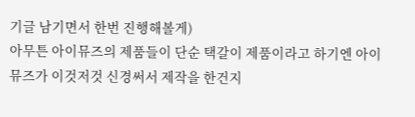기글 남기면서 한번 진행해볼게)
아무튼 아이뮤즈의 제품들이 단순 택갈이 제품이라고 하기엔 아이뮤즈가 이것저것 신경써서 제작을 한건지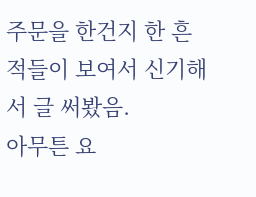주문을 한건지 한 흔적들이 보여서 신기해서 글 써봤음.
아무튼 요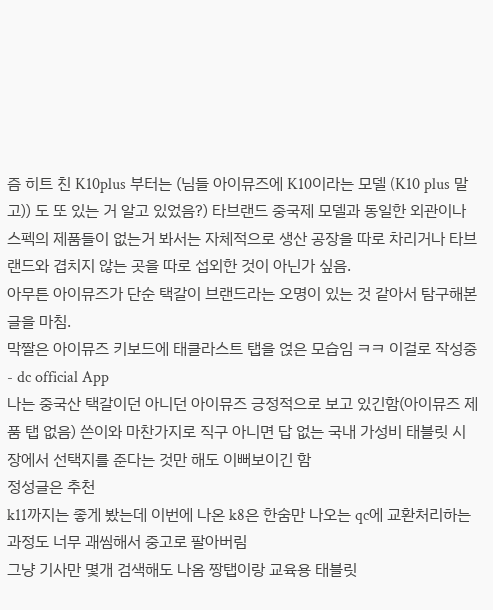즘 히트 친 K10plus 부터는 (님들 아이뮤즈에 K10이라는 모델 (K10 plus 말고)) 도 또 있는 거 알고 있었음?) 타브랜드 중국제 모델과 동일한 외관이나 스펙의 제품들이 없는거 봐서는 자체적으로 생산 공장을 따로 차리거나 타브랜드와 겹치지 않는 곳을 따로 섭외한 것이 아닌가 싶음.
아무튼 아이뮤즈가 단순 택갈이 브랜드라는 오명이 있는 것 같아서 탐구해본 글을 마침.
막짤은 아이뮤즈 키보드에 태클라스트 탭을 얹은 모습임 ㅋㅋ 이걸로 작성중
- dc official App
나는 중국산 택갈이던 아니던 아이뮤즈 긍정적으로 보고 있긴함(아이뮤즈 제품 탭 없음) 쓴이와 마찬가지로 직구 아니면 답 없는 국내 가성비 태블릿 시장에서 선택지를 준다는 것만 해도 이뻐보이긴 함
정성글은 추천
k11까지는 좋게 봤는데 이번에 나온 k8은 한숨만 나오는 qc에 교환처리하는 과정도 너무 괘씸해서 중고로 팔아버림
그냥 기사만 몇개 검색해도 나옴 짱탭이랑 교육용 태블릿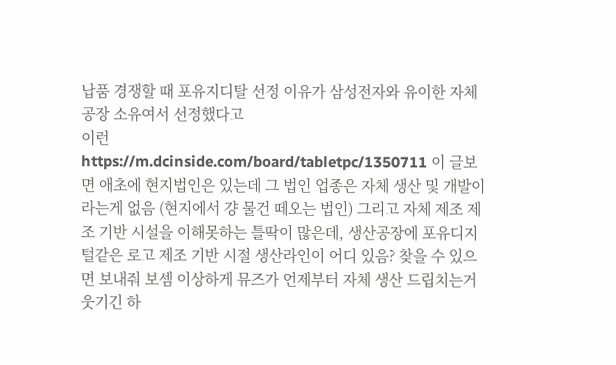납품 경쟁할 때 포유지디탈 선정 이유가 삼성전자와 유이한 자체 공장 소유여서 선정했다고
이런
https://m.dcinside.com/board/tabletpc/1350711 이 글보면 애초에 현지법인은 있는데 그 법인 업종은 자체 생산 및 개발이라는게 없음 (현지에서 걍 물건 떼오는 법인) 그리고 자체 제조 제조 기반 시설을 이해못하는 틀딱이 많은데, 생산공장에 포유디지털같은 로고 제조 기반 시절 생산라인이 어디 있음? 찾을 수 있으면 보내줘 보셈 이상하게 뮤즈가 언제부터 자체 생산 드립치는거 웃기긴 하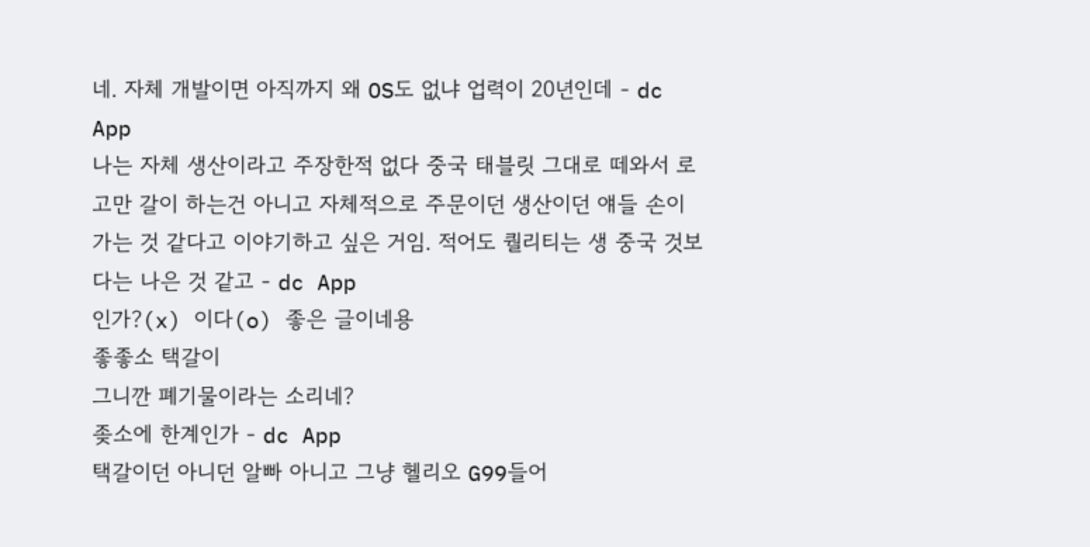네. 자체 개발이면 아직까지 왜 OS도 없냐 업력이 20년인데 - dc App
나는 자체 생산이라고 주장한적 없다 중국 태블릿 그대로 떼와서 로고만 갈이 하는건 아니고 자체적으로 주문이던 생산이던 얘들 손이 가는 것 같다고 이야기하고 싶은 거임. 적어도 퀄리티는 생 중국 것보다는 나은 것 같고 - dc App
인가?(x) 이다(o) 좋은 글이네용
좋좋소 택갈이
그니깐 폐기물이라는 소리네?
좆소에 한계인가 - dc App
택갈이던 아니던 알빠 아니고 그냥 헬리오 G99들어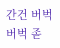간건 버벅버벅 졷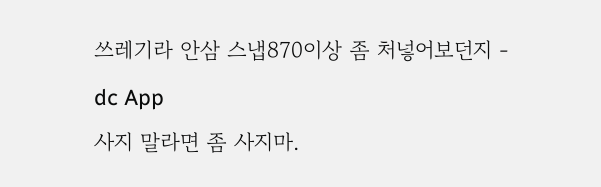쓰레기라 안삼 스냅870이상 좀 처넣어보던지 - dc App
사지 말라면 좀 사지마.